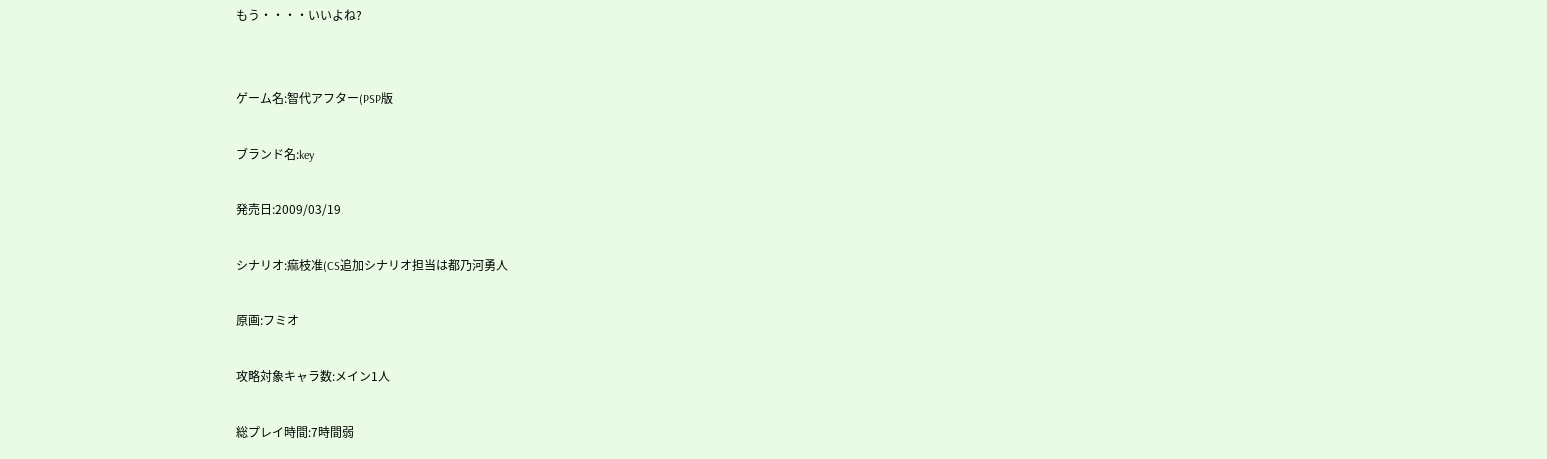もう・・・・いいよね?


ゲーム名:智代アフター(PSP版

ブランド名:key

発売日:2009/03/19

シナリオ:痲枝准(CS追加シナリオ担当は都乃河勇人

原画:フミオ

攻略対象キャラ数:メイン1人

総プレイ時間:7時間弱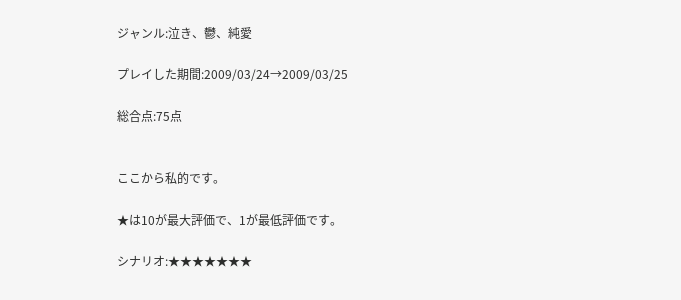ジャンル:泣き、鬱、純愛

プレイした期間:2009/03/24→2009/03/25

総合点:75点


ここから私的です。

★は10が最大評価で、1が最低評価です。

シナリオ:★★★★★★★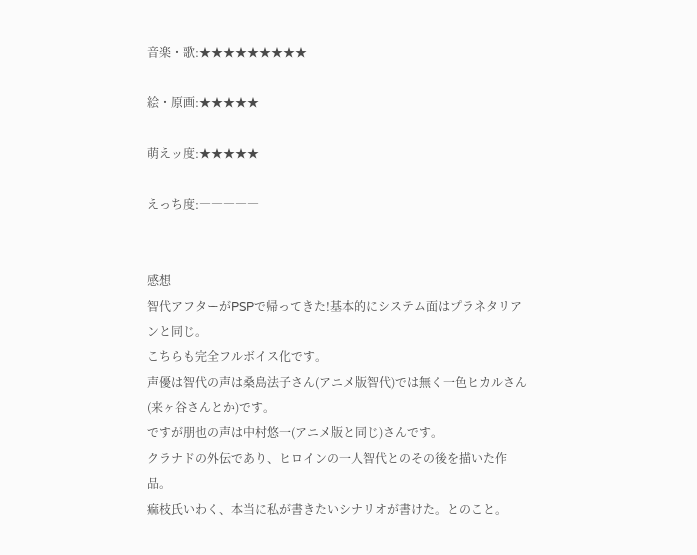音楽・歌:★★★★★★★★★

絵・原画:★★★★★

萌えッ度:★★★★★

えっち度:―――――


感想
智代アフターがPSPで帰ってきた!基本的にシステム面はプラネタリアンと同じ。
こちらも完全フルボイス化です。
声優は智代の声は桑島法子さん(アニメ版智代)では無く一色ヒカルさん(来ヶ谷さんとか)です。
ですが朋也の声は中村悠一(アニメ版と同じ)さんです。
クラナドの外伝であり、ヒロインの一人智代とのその後を描いた作品。
痲枝氏いわく、本当に私が書きたいシナリオが書けた。とのこと。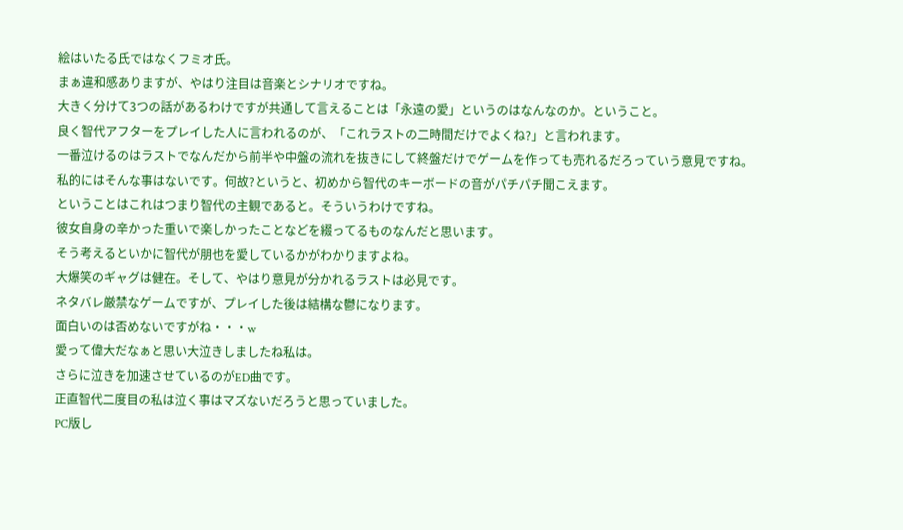絵はいたる氏ではなくフミオ氏。
まぁ違和感ありますが、やはり注目は音楽とシナリオですね。
大きく分けて3つの話があるわけですが共通して言えることは「永遠の愛」というのはなんなのか。ということ。
良く智代アフターをプレイした人に言われるのが、「これラストの二時間だけでよくね?」と言われます。
一番泣けるのはラストでなんだから前半や中盤の流れを抜きにして終盤だけでゲームを作っても売れるだろっていう意見ですね。
私的にはそんな事はないです。何故?というと、初めから智代のキーボードの音がパチパチ聞こえます。
ということはこれはつまり智代の主観であると。そういうわけですね。
彼女自身の辛かった重いで楽しかったことなどを綴ってるものなんだと思います。
そう考えるといかに智代が朋也を愛しているかがわかりますよね。
大爆笑のギャグは健在。そして、やはり意見が分かれるラストは必見です。
ネタバレ厳禁なゲームですが、プレイした後は結構な鬱になります。
面白いのは否めないですがね・・・w
愛って偉大だなぁと思い大泣きしましたね私は。
さらに泣きを加速させているのがED曲です。
正直智代二度目の私は泣く事はマズないだろうと思っていました。
PC版し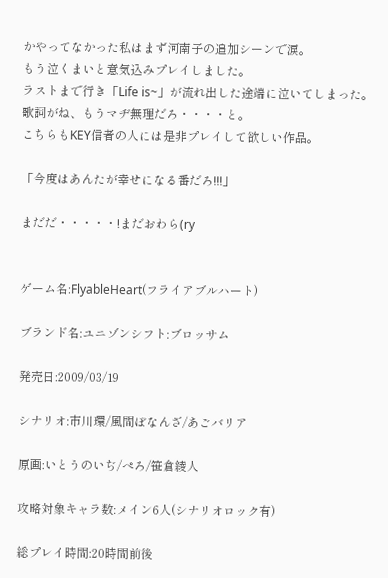かやってなかった私はまず河南子の追加シーンで涙。
もう泣くまいと意気込みプレイしました。
ラストまで行き「Life is~」が流れ出した途端に泣いてしまった。
歌詞がね、もうマヂ無理だろ・・・・と。
こちらもKEY信者の人には是非プレイして欲しい作品。

「今度はあんたが幸せになる番だろ!!!」

まだだ・・・・・!まだおわら(ry


ゲーム名:FlyableHeart(フライアブルハート)

ブランド名:ユニゾンシフト:ブロッサム

発売日:2009/03/19

シナリオ:市川環/風間ぼなんざ/あごバリア

原画:いとうのいぢ/ぺろ/笹倉綾人

攻略対象キャラ数:メイン6人(シナリオロック有)

総プレイ時間:20時間前後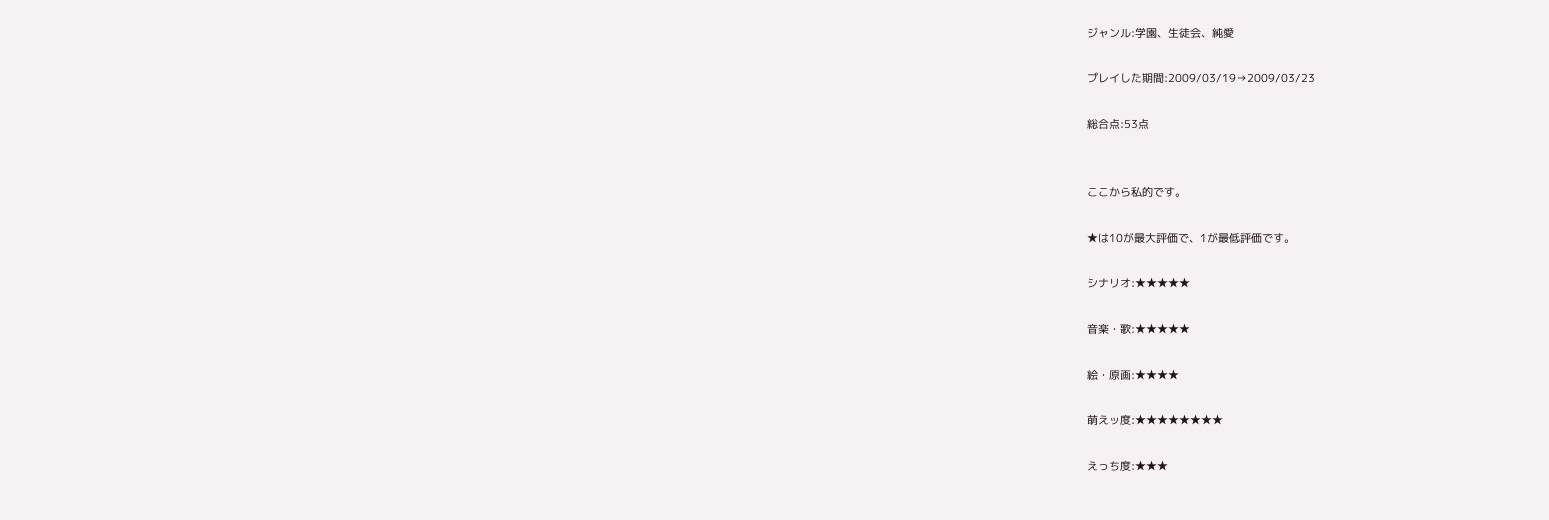ジャンル:学園、生徒会、純愛

プレイした期間:2009/03/19→2009/03/23

総合点:53点


ここから私的です。

★は10が最大評価で、1が最低評価です。

シナリオ:★★★★★

音楽・歌:★★★★★

絵・原画:★★★★

萌えッ度:★★★★★★★★

えっち度:★★★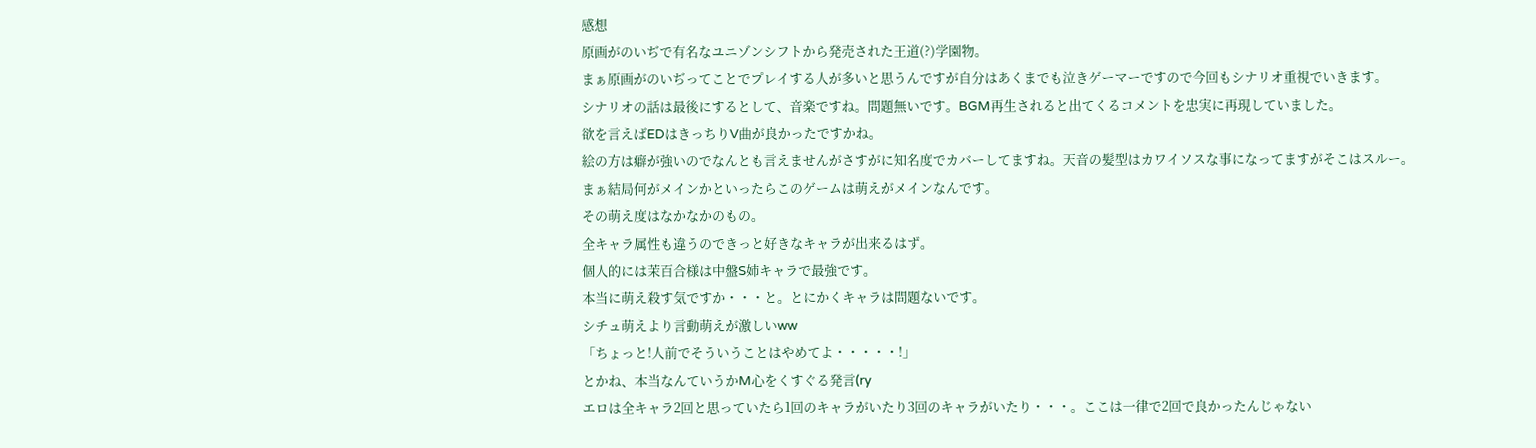感想
原画がのいぢで有名なユニゾンシフトから発売された王道(?)学園物。
まぁ原画がのいぢってことでプレイする人が多いと思うんですが自分はあくまでも泣きゲーマーですので今回もシナリオ重視でいきます。
シナリオの話は最後にするとして、音楽ですね。問題無いです。BGM再生されると出てくるコメントを忠実に再現していました。
欲を言えばEDはきっちりV曲が良かったですかね。
絵の方は癖が強いのでなんとも言えませんがさすがに知名度でカバーしてますね。天音の髪型はカワイソスな事になってますがそこはスルー。
まぁ結局何がメインかといったらこのゲームは萌えがメインなんです。
その萌え度はなかなかのもの。
全キャラ属性も違うのできっと好きなキャラが出来るはず。
個人的には茉百合様は中盤S姉キャラで最強です。
本当に萌え殺す気ですか・・・と。とにかくキャラは問題ないです。
シチュ萌えより言動萌えが激しいww
「ちょっと!人前でそういうことはやめてよ・・・・・!」
とかね、本当なんていうかM心をくすぐる発言(ry
エロは全キャラ2回と思っていたら1回のキャラがいたり3回のキャラがいたり・・・。ここは一律で2回で良かったんじゃない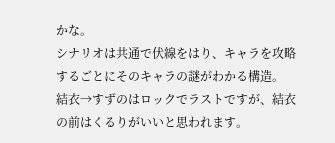かな。
シナリオは共通で伏線をはり、キャラを攻略するごとにそのキャラの謎がわかる構造。
結衣→すずのはロックでラストですが、結衣の前はくるりがいいと思われます。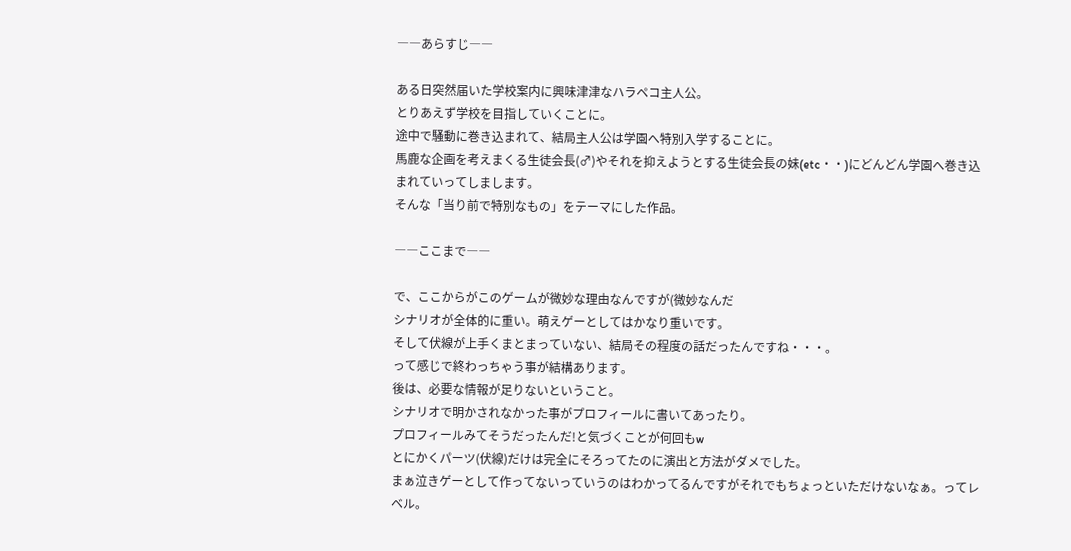――あらすじ――

ある日突然届いた学校案内に興味津津なハラペコ主人公。
とりあえず学校を目指していくことに。
途中で騒動に巻き込まれて、結局主人公は学園へ特別入学することに。
馬鹿な企画を考えまくる生徒会長(♂)やそれを抑えようとする生徒会長の妹(etc・・)にどんどん学園へ巻き込まれていってしまします。
そんな「当り前で特別なもの」をテーマにした作品。

――ここまで――

で、ここからがこのゲームが微妙な理由なんですが(微妙なんだ
シナリオが全体的に重い。萌えゲーとしてはかなり重いです。
そして伏線が上手くまとまっていない、結局その程度の話だったんですね・・・。
って感じで終わっちゃう事が結構あります。
後は、必要な情報が足りないということ。
シナリオで明かされなかった事がプロフィールに書いてあったり。
プロフィールみてそうだったんだ!と気づくことが何回もw
とにかくパーツ(伏線)だけは完全にそろってたのに演出と方法がダメでした。
まぁ泣きゲーとして作ってないっていうのはわかってるんですがそれでもちょっといただけないなぁ。ってレベル。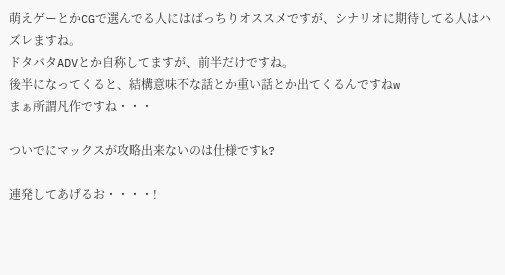萌えゲーとかCGで選んでる人にはばっちりオススメですが、シナリオに期待してる人はハズレますね。
ドタバタADVとか自称してますが、前半だけですね。
後半になってくると、結構意味不な話とか重い話とか出てくるんですねw
まぁ所謂凡作ですね・・・

ついでにマックスが攻略出来ないのは仕様ですk?

連発してあげるお・・・・!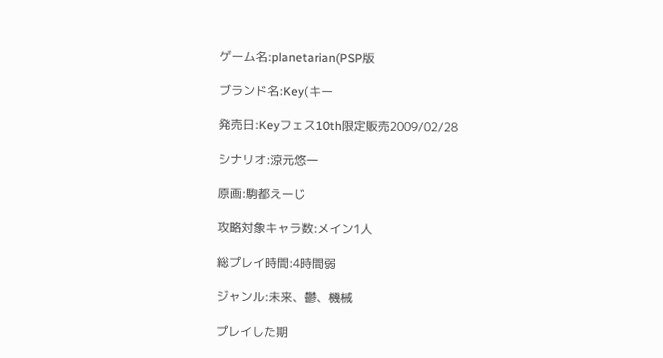ゲーム名:planetarian(PSP版

ブランド名:Key(キー

発売日:Keyフェス10th限定販売2009/02/28

シナリオ:涼元悠一

原画:駒都えーじ

攻略対象キャラ数:メイン1人

総プレイ時間:4時間弱

ジャンル:未来、鬱、機械

プレイした期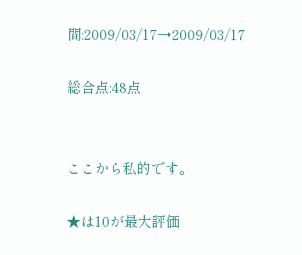間:2009/03/17→2009/03/17

総合点:48点


ここから私的です。

★は10が最大評価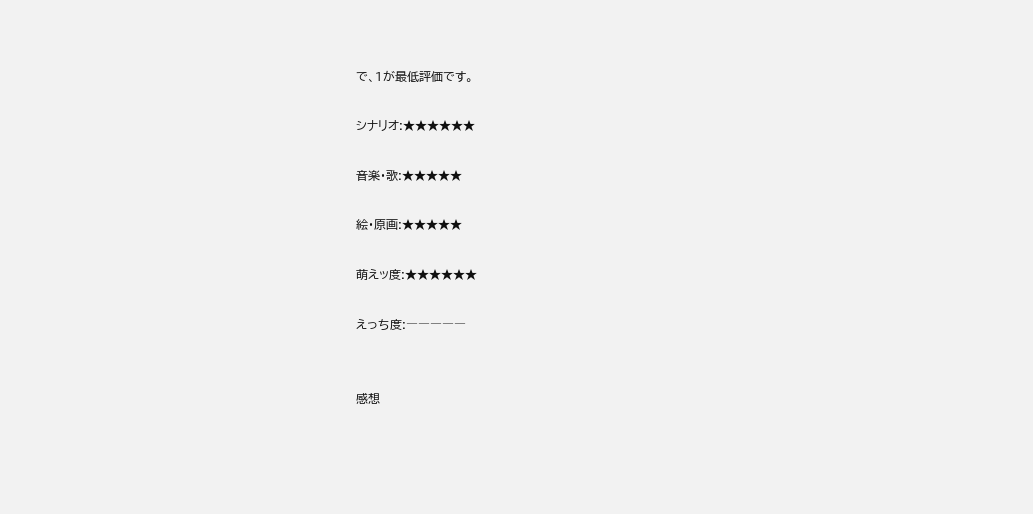で、1が最低評価です。

シナリオ:★★★★★★

音楽・歌:★★★★★

絵・原画:★★★★★

萌えッ度:★★★★★★

えっち度:―――――


感想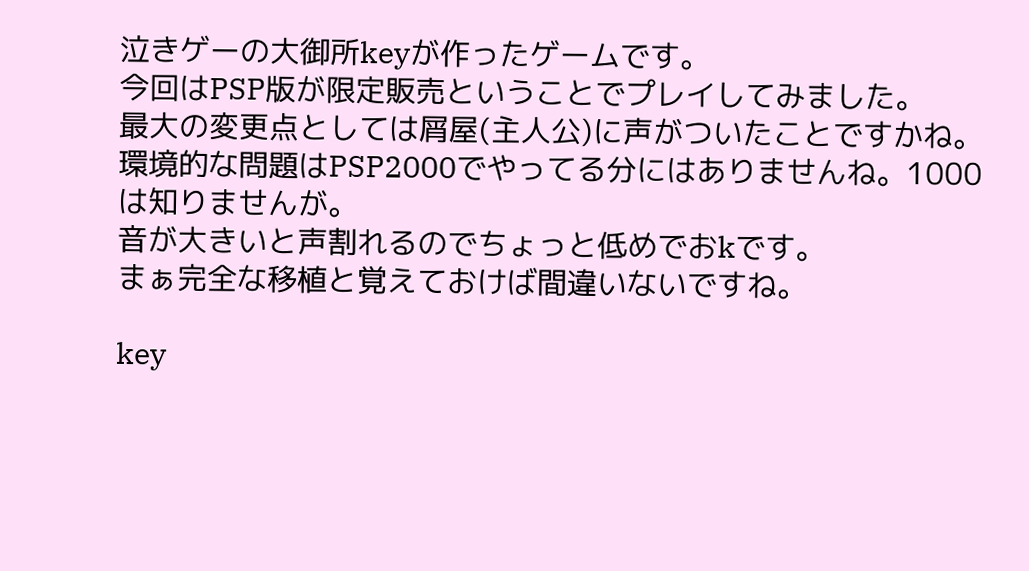泣きゲーの大御所keyが作ったゲームです。
今回はPSP版が限定販売ということでプレイしてみました。
最大の変更点としては屑屋(主人公)に声がついたことですかね。
環境的な問題はPSP2000でやってる分にはありませんね。1000は知りませんが。
音が大きいと声割れるのでちょっと低めでおkです。
まぁ完全な移植と覚えておけば間違いないですね。

key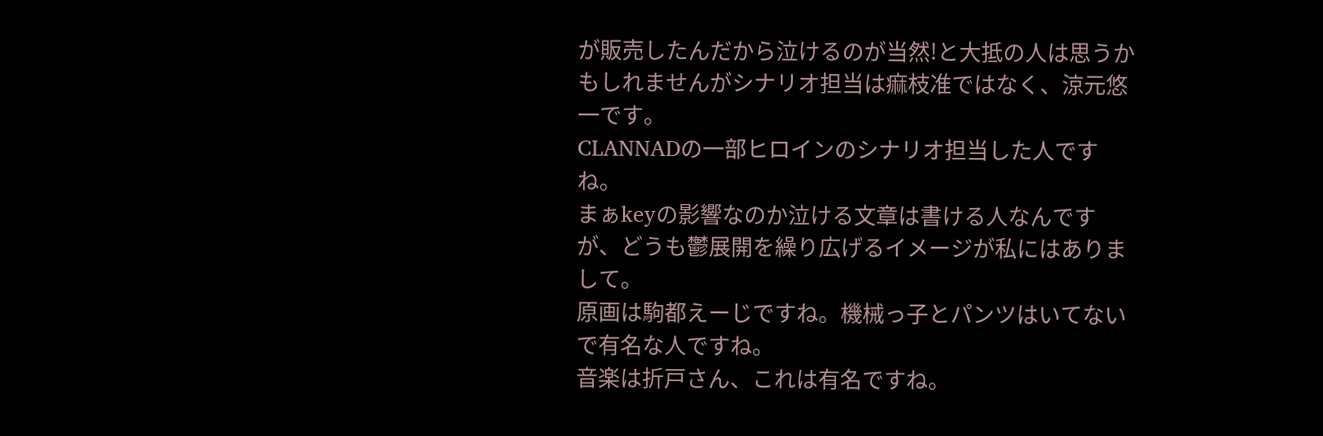が販売したんだから泣けるのが当然!と大抵の人は思うかもしれませんがシナリオ担当は痲枝准ではなく、涼元悠一です。
CLANNADの一部ヒロインのシナリオ担当した人ですね。
まぁkeyの影響なのか泣ける文章は書ける人なんですが、どうも鬱展開を繰り広げるイメージが私にはありまして。
原画は駒都えーじですね。機械っ子とパンツはいてないで有名な人ですね。
音楽は折戸さん、これは有名ですね。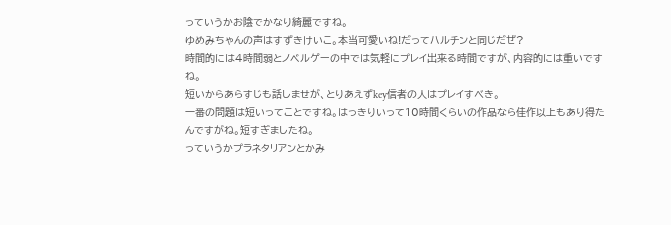っていうかお陰でかなり綺麗ですね。
ゆめみちゃんの声はすずきけいこ。本当可愛いね!だってハルチンと同じだぜ?
時間的には4時間弱とノベルゲーの中では気軽にプレイ出来る時間ですが、内容的には重いですね。
短いからあらすじも話しませが、とりあえずkey信者の人はプレイすべき。
一番の問題は短いってことですね。はっきりいって10時間くらいの作品なら佳作以上もあり得たんですがね。短すぎましたね。
っていうかプラネタリアンとかみ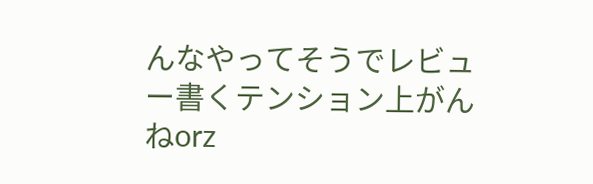んなやってそうでレビュー書くテンション上がんねorz